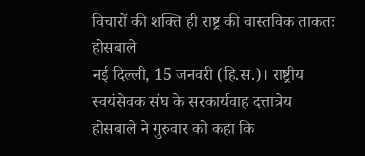विचारों की शक्ति ही राष्ट्र की वास्तविक ताकतः होसबाले
नई दिल्ली, 15 जनवरी (हि.स.)। राष्ट्रीय स्वयंसेवक संघ के सरकार्यवाह दत्तात्रेय होसबाले ने गुरुवार को कहा कि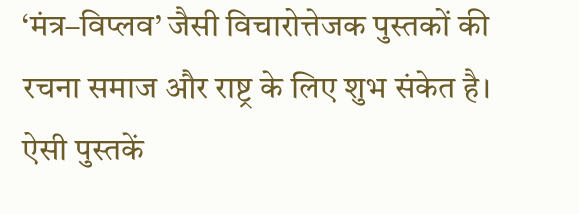‘मंत्र–विप्लव’ जैसी विचारोत्तेजक पुस्तकों की रचना समाज और राष्ट्र के लिए शुभ संकेत है। ऐसी पुस्तकें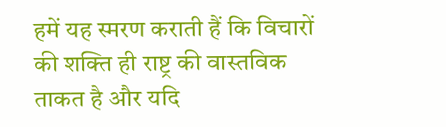हमें यह स्मरण कराती हैं कि विचारों की शक्ति ही राष्ट्र की वास्तविक ताकत है और यदि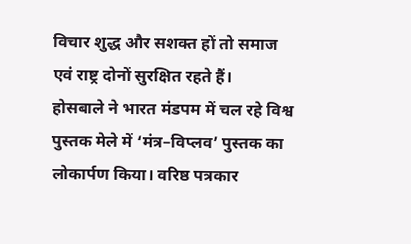विचार शुद्ध और सशक्त हों तो समाज एवं राष्ट्र दोनों सुरक्षित रहते हैं।
होसबाले ने भारत मंडपम में चल रहे विश्व पुस्तक मेले में ‘मंत्र–विप्लव’ पुस्तक का लोकार्पण किया। वरिष्ठ पत्रकार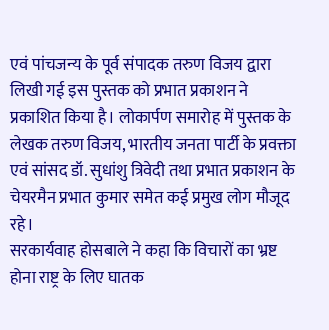एवं पांचजन्य के पूर्व संपादक तरुण विजय द्वारा लिखी गई इस पुस्तक को प्रभात प्रकाशन ने प्रकाशित किया है। लोकार्पण समारोह में पुस्तक के लेखक तरुण विजय, भारतीय जनता पार्टी के प्रवक्ता एवं सांसद डॉ. सुधांशु त्रिवेदी तथा प्रभात प्रकाशन के चेयरमैन प्रभात कुमार समेत कई प्रमुख लोग मौजूद रहे।
सरकार्यवाह होसबाले ने कहा कि विचारों का भ्रष्ट होना राष्ट्र के लिए घातक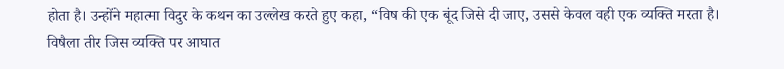होता है। उन्होंने महात्मा विदुर के कथन का उल्लेख करते हुए कहा, “विष की एक बूंद जिसे दी जाए, उससे केवल वही एक व्यक्ति मरता है। विषैला तीर जिस व्यक्ति पर आघात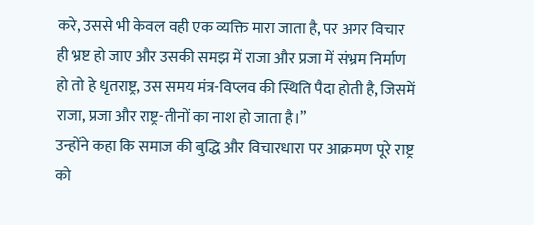करे, उससे भी केवल वही एक व्यक्ति मारा जाता है, पर अगर विचार ही भ्रष्ट हो जाए और उसकी समझ में राजा और प्रजा में संभ्रम निर्माण हो तो हे धृतराष्ट्र, उस समय मंत्र-विप्लव की स्थिति पैदा होती है, जिसमें राजा, प्रजा और राष्ट्र-तीनों का नाश हो जाता है।”
उन्होंने कहा कि समाज की बुद्धि और विचारधारा पर आक्रमण पूरे राष्ट्र को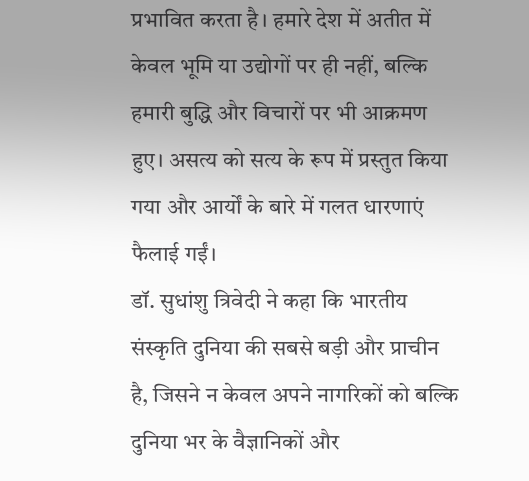प्रभावित करता है। हमारे देश में अतीत में केवल भूमि या उद्योगों पर ही नहीं, बल्कि हमारी बुद्धि और विचारों पर भी आक्रमण हुए। असत्य को सत्य के रूप में प्रस्तुत किया गया और आर्यों के बारे में गलत धारणाएं फैलाई गईं।
डॉ. सुधांशु त्रिवेदी ने कहा कि भारतीय संस्कृति दुनिया की सबसे बड़ी और प्राचीन है, जिसने न केवल अपने नागरिकों को बल्कि दुनिया भर के वैज्ञानिकों और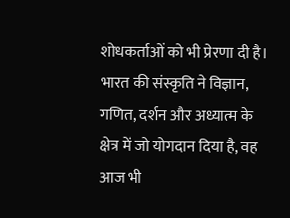शोधकर्ताओं को भी प्रेरणा दी है। भारत की संस्कृति ने विज्ञान, गणित, दर्शन और अध्यात्म के क्षेत्र में जो योगदान दिया है, वह आज भी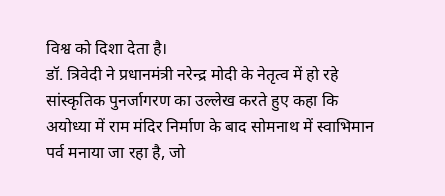विश्व को दिशा देता है।
डॉ. त्रिवेदी ने प्रधानमंत्री नरेन्द्र मोदी के नेतृत्व में हो रहे सांस्कृतिक पुनर्जागरण का उल्लेख करते हुए कहा कि अयोध्या में राम मंदिर निर्माण के बाद सोमनाथ में स्वाभिमान पर्व मनाया जा रहा है, जो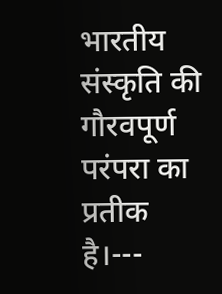भारतीय संस्कृति की गौरवपूर्ण परंपरा का प्रतीक है।---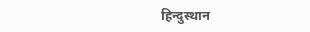हिन्दुस्थान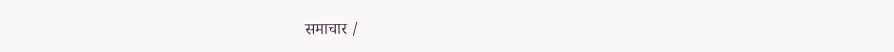समाचार /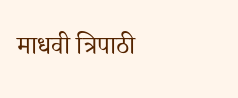माधवी त्रिपाठी